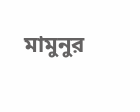মামুনুর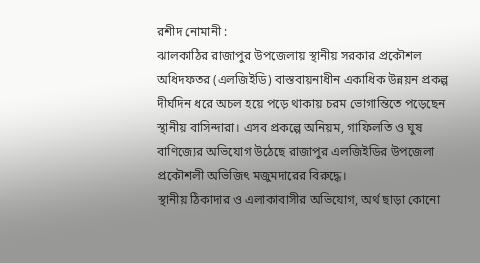রশীদ নোমানী :
ঝালকাঠির রাজাপুর উপজেলায় স্থানীয় সরকার প্রকৌশল অধিদফতর (এলজিইডি) বাস্তবায়নাধীন একাধিক উন্নয়ন প্রকল্প দীর্ঘদিন ধরে অচল হয়ে পড়ে থাকায় চরম ভোগান্তিতে পড়েছেন স্থানীয় বাসিন্দারা। এসব প্রকল্পে অনিয়ম, গাফিলতি ও ঘুষ বাণিজ্যের অভিযোগ উঠেছে রাজাপুর এলজিইডির উপজেলা প্রকৌশলী অভিজিৎ মজুমদারের বিরুদ্ধে।
স্থানীয় ঠিকাদার ও এলাকাবাসীর অভিযোগ, অর্থ ছাড়া কোনো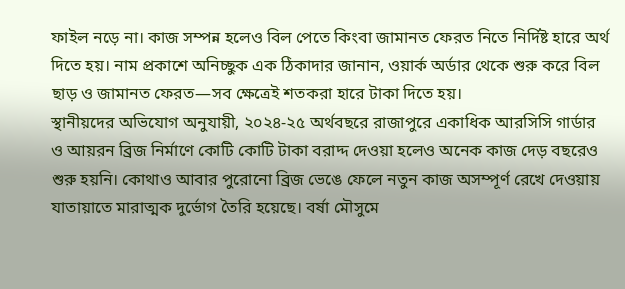ফাইল নড়ে না। কাজ সম্পন্ন হলেও বিল পেতে কিংবা জামানত ফেরত নিতে নির্দিষ্ট হারে অর্থ দিতে হয়। নাম প্রকাশে অনিচ্ছুক এক ঠিকাদার জানান, ওয়ার্ক অর্ডার থেকে শুরু করে বিল ছাড় ও জামানত ফেরত—সব ক্ষেত্রেই শতকরা হারে টাকা দিতে হয়।
স্থানীয়দের অভিযোগ অনুযায়ী, ২০২৪-২৫ অর্থবছরে রাজাপুরে একাধিক আরসিসি গার্ডার ও আয়রন ব্রিজ নির্মাণে কোটি কোটি টাকা বরাদ্দ দেওয়া হলেও অনেক কাজ দেড় বছরেও শুরু হয়নি। কোথাও আবার পুরোনো ব্রিজ ভেঙে ফেলে নতুন কাজ অসম্পূর্ণ রেখে দেওয়ায় যাতায়াতে মারাত্মক দুর্ভোগ তৈরি হয়েছে। বর্ষা মৌসুমে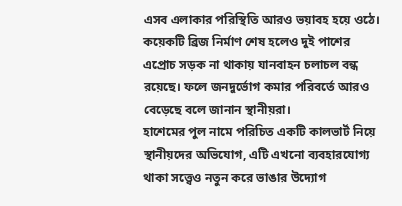এসব এলাকার পরিস্থিতি আরও ভয়াবহ হয়ে ওঠে।
কয়েকটি ব্রিজ নির্মাণ শেষ হলেও দুই পাশের এপ্রোচ সড়ক না থাকায় যানবাহন চলাচল বন্ধ রয়েছে। ফলে জনদুর্ভোগ কমার পরিবর্তে আরও বেড়েছে বলে জানান স্থানীয়রা।
হাশেমের পুল নামে পরিচিত একটি কালভার্ট নিয়ে স্থানীয়দের অভিযোগ, এটি এখনো ব্যবহারযোগ্য থাকা সত্ত্বেও নতুন করে ভাঙার উদ্যোগ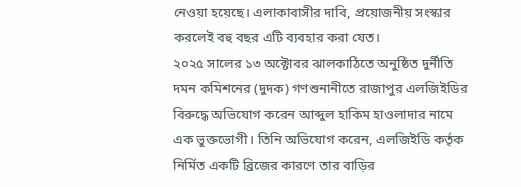নেওয়া হয়েছে। এলাকাবাসীর দাবি, প্রয়োজনীয় সংস্কার করলেই বহু বছর এটি ব্যবহার করা যেত।
২০২৫ সালের ১৩ অক্টোবর ঝালকাঠিতে অনুষ্ঠিত দুর্নীতি দমন কমিশনের (দুদক) গণশুনানীতে রাজাপুর এলজিইডির বিরুদ্ধে অভিযোগ করেন আব্দুল হাকিম হাওলাদার নামে এক ভুক্তভোগী। তিনি অভিযোগ করেন, এলজিইডি কর্তৃক নির্মিত একটি ব্রিজের কারণে তার বাড়ির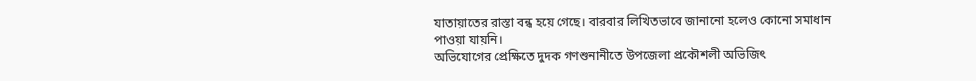যাতায়াতের রাস্তা বন্ধ হয়ে গেছে। বারবার লিখিতভাবে জানানো হলেও কোনো সমাধান পাওয়া যায়নি।
অভিযোগের প্রেক্ষিতে দুদক গণশুনানীতে উপজেলা প্রকৌশলী অভিজিৎ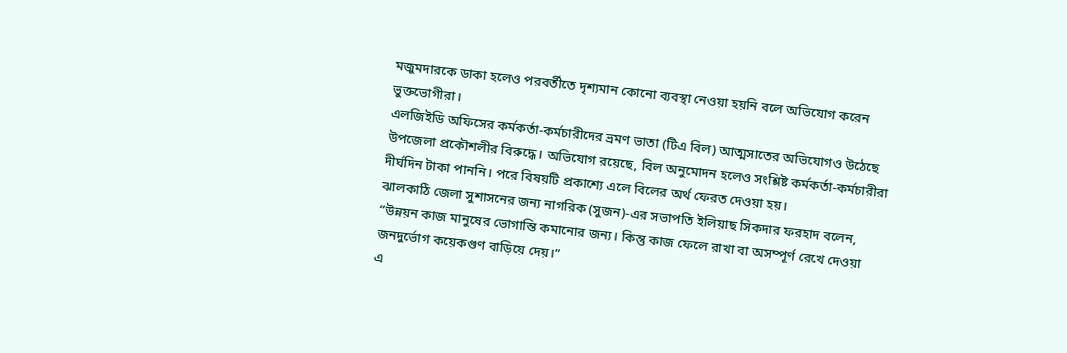মজুমদারকে ডাকা হলেও পরবর্তীতে দৃশ্যমান কোনো ব্যবস্থা নেওয়া হয়নি বলে অভিযোগ করেন ভুক্তভোগীরা।
এলজিইডি অফিসের কর্মকর্তা-কর্মচারীদের ভ্রমণ ভাতা (টিএ বিল) আত্মসাতের অভিযোগও উঠেছে উপজেলা প্রকৌশলীর বিরুদ্ধে। অভিযোগ রয়েছে, বিল অনুমোদন হলেও সংশ্লিষ্ট কর্মকর্তা-কর্মচারীরা দীর্ঘদিন টাকা পাননি। পরে বিষয়টি প্রকাশ্যে এলে বিলের অর্থ ফেরত দেওয়া হয়।
ঝালকাঠি জেলা সুশাসনের জন্য নাগরিক (সুজন)-এর সভাপতি ইলিয়াছ সিকদার ফরহাদ বলেন,
“উন্নয়ন কাজ মানুষের ভোগান্তি কমানোর জন্য। কিন্তু কাজ ফেলে রাখা বা অসম্পূর্ণ রেখে দেওয়া জনদুর্ভোগ কয়েকগুণ বাড়িয়ে দেয়।”
এ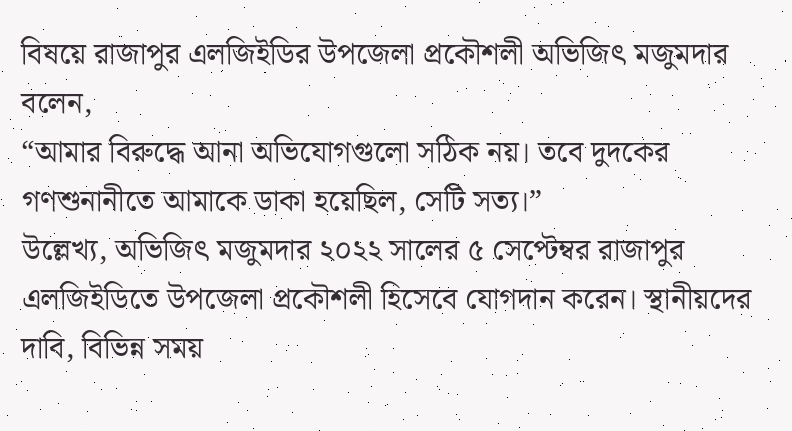বিষয়ে রাজাপুর এলজিইডির উপজেলা প্রকৌশলী অভিজিৎ মজুমদার বলেন,
“আমার বিরুদ্ধে আনা অভিযোগগুলো সঠিক নয়। তবে দুদকের গণশুনানীতে আমাকে ডাকা হয়েছিল, সেটি সত্য।”
উল্লেখ্য, অভিজিৎ মজুমদার ২০২২ সালের ৫ সেপ্টেম্বর রাজাপুর এলজিইডিতে উপজেলা প্রকৌশলী হিসেবে যোগদান করেন। স্থানীয়দের দাবি, বিভিন্ন সময়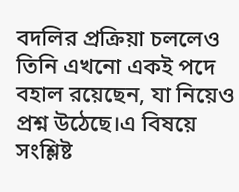বদলির প্রক্রিয়া চললেও তিনি এখনো একই পদে বহাল রয়েছেন, যা নিয়েও প্রশ্ন উঠেছে।এ বিষয়ে সংশ্লিষ্ট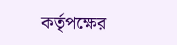কর্তৃপক্ষের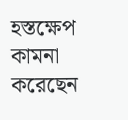হস্তক্ষেপ কামনা করেছেন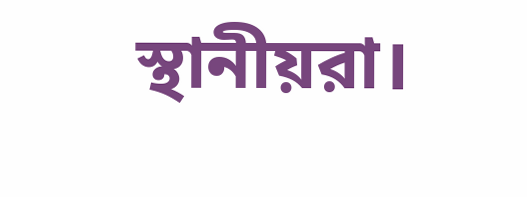স্থানীয়রা।